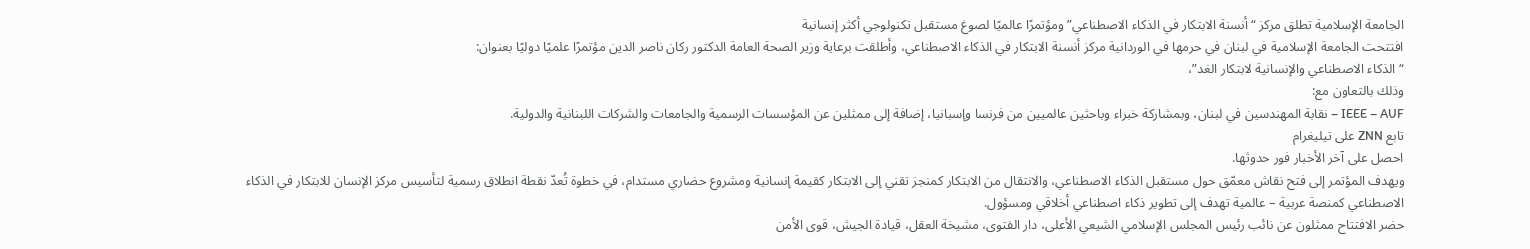الجامعة الإسلامية تطلق مركز “أنسنة الابتكار في الذكاء الاصطناعي” ومؤتمرًا عالميًا لصوغ مستقبل تكنولوجي أكثر إنسانية
افتتحت الجامعة الإسلامية في لبنان في حرمها في الوردانية مركز أنسنة الابتكار في الذكاء الاصطناعي، وأطلقت برعاية وزير الصحة العامة الدكتور ركان ناصر الدين مؤتمرًا علميًا دوليًا بعنوان:
“الذكاء الاصطناعي والإنسانية لابتكار الغد”،
وذلك بالتعاون مع:
IEEE – AUF – نقابة المهندسين في لبنان، وبمشاركة خبراء وباحثين عالميين من فرنسا وإسبانيا، إضافة إلى ممثلين عن المؤسسات الرسمية والجامعات والشركات اللبنانية والدولية.
تابع ZNN على تيليغرام
احصل على آخر الأخبار فور حدوثها.
ويهدف المؤتمر إلى فتح نقاش معمّق حول مستقبل الذكاء الاصطناعي، والانتقال من الابتكار كمنجز تقني إلى الابتكار كقيمة إنسانية ومشروع حضاري مستدام، في خطوة تُعدّ نقطة انطلاق رسمية لتأسيس مركز الإنسان للابتكار في الذكاء الاصطناعي كمنصة عربية – عالمية تهدف إلى تطوير ذكاء اصطناعي أخلاقي ومسؤول.
حضر الافتتاح ممثلون عن نائب رئيس المجلس الإسلامي الشيعي الأعلى، دار الفتوى، مشيخة العقل، قيادة الجيش، قوى الأمن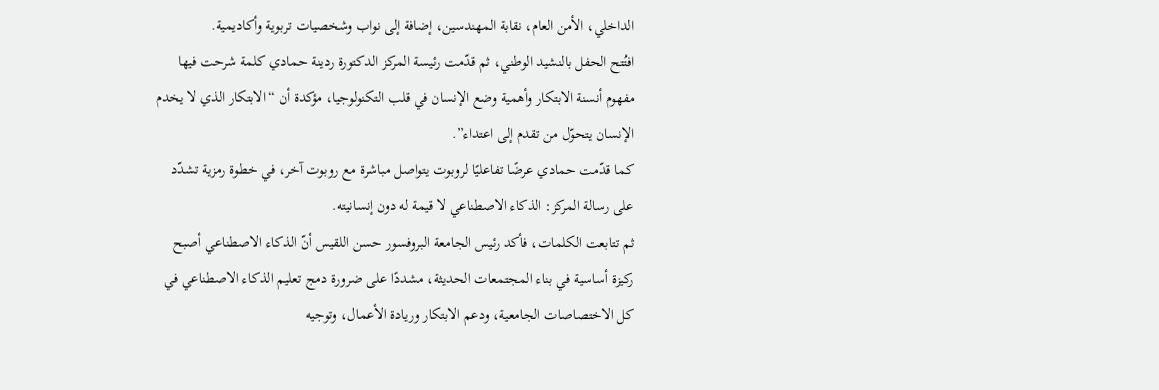الداخلي، الأمن العام، نقابة المهندسين، إضافة إلى نواب وشخصيات تربوية وأكاديمية.
افتُتح الحفل بالنشيد الوطني، ثم قدّمت رئيسة المركز الدكتورة ردينة حمادي كلمة شرحت فيها مفهوم أنسنة الابتكار وأهمية وضع الإنسان في قلب التكنولوجيا، مؤكدة أن “الابتكار الذي لا يخدم الإنسان يتحوّل من تقدم إلى اعتداء”.
كما قدّمت حمادي عرضًا تفاعليًا لروبوت يتواصل مباشرة مع روبوت آخر، في خطوة رمزية تشدّد على رسالة المركز: الذكاء الاصطناعي لا قيمة له دون إنسانيته.
ثم تتابعت الكلمات، فأكد رئيس الجامعة البروفسور حسن اللقيس أنّ الذكاء الاصطناعي أصبح ركيزة أساسية في بناء المجتمعات الحديثة، مشددًا على ضرورة دمج تعليم الذكاء الاصطناعي في كل الاختصاصات الجامعية، ودعم الابتكار وريادة الأعمال، وتوجيه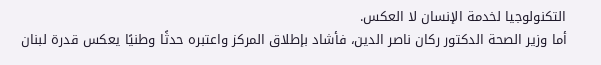التكنولوجيا لخدمة الإنسان لا العكس.
أما وزير الصحة الدكتور ركان ناصر الدين، فأشاد بإطلاق المركز واعتبره حدثًا وطنيًا يعكس قدرة لبنان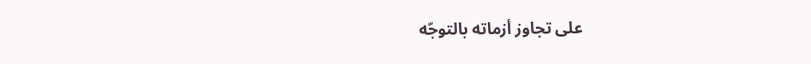على تجاوز أزماته بالتوجّه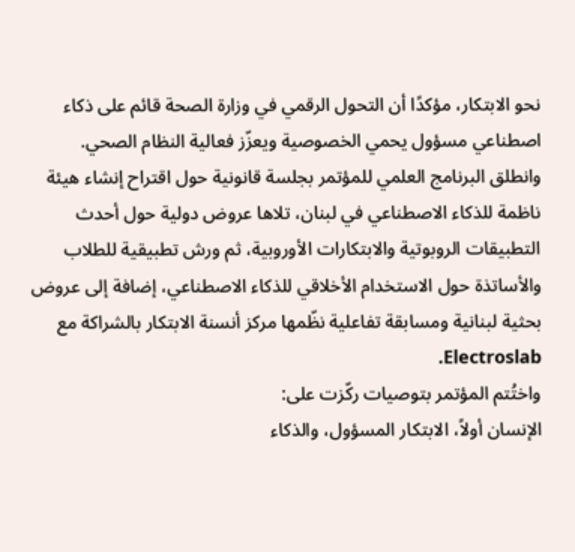نحو الابتكار، مؤكدًا أن التحول الرقمي في وزارة الصحة قائم على ذكاء اصطناعي مسؤول يحمي الخصوصية ويعزّز فعالية النظام الصحي.
وانطلق البرنامج العلمي للمؤتمر بجلسة قانونية حول اقتراح إنشاء هيئة ناظمة للذكاء الاصطناعي في لبنان، تلاها عروض دولية حول أحدث التطبيقات الروبوتية والابتكارات الأوروبية، ثم ورش تطبيقية للطلاب والأساتذة حول الاستخدام الأخلاقي للذكاء الاصطناعي، إضافة إلى عروض بحثية لبنانية ومسابقة تفاعلية نظّمها مركز أنسنة الابتكار بالشراكة مع Electroslab.
واختُتم المؤتمر بتوصيات ركّزت على:
الإنسان أولاً، الابتكار المسؤول، والذكاء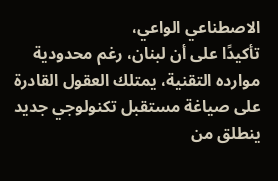الاصطناعي الواعي،
تأكيدًا على أن لبنان، رغم محدودية موارده التقنية، يمتلك العقول القادرة على صياغة مستقبل تكنولوجي جديد ينطلق من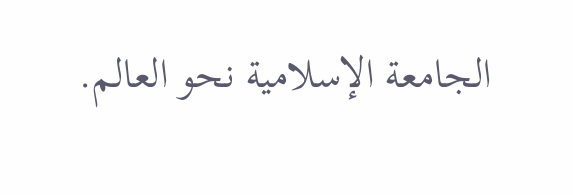الجامعة الإسلامية نحو العالم.